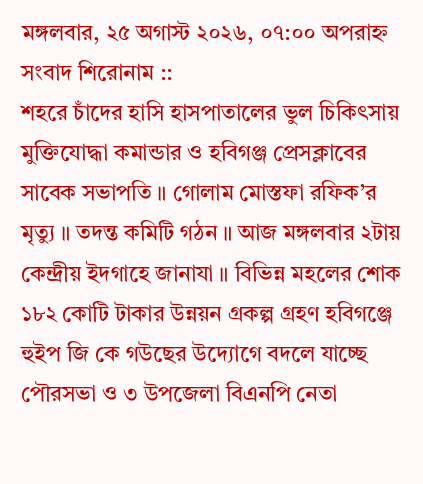মঙ্গলবার, ২৫ অগাস্ট ২০২৬, ০৭:০০ অপরাহ্ন
সংবাদ শিরোনাম ::
শহরে চাঁদের হাসি হাসপাতালের ভুল চিকিৎসায় মুক্তিযোদ্ধা কমান্ডার ও হবিগঞ্জ প্রেসক্লাবের সাবেক সভাপতি ॥ গোলাম মোস্তফা রফিক’র মৃত্যু ॥ তদন্ত কমিটি গঠন ॥ আজ মঙ্গলবার ২টায় কেন্দ্রীয় ইদগাহে জানাযা ॥ বিভিন্ন মহলের শোক ১৮২ কোটি টাকার উন্নয়ন গ্রকল্প গ্রহণ হবিগঞ্জে হুইপ জি কে গউছের উদ্যোগে বদলে যাচ্ছে পৌরসভা ও ৩ উপজেলা বিএনপি নেতা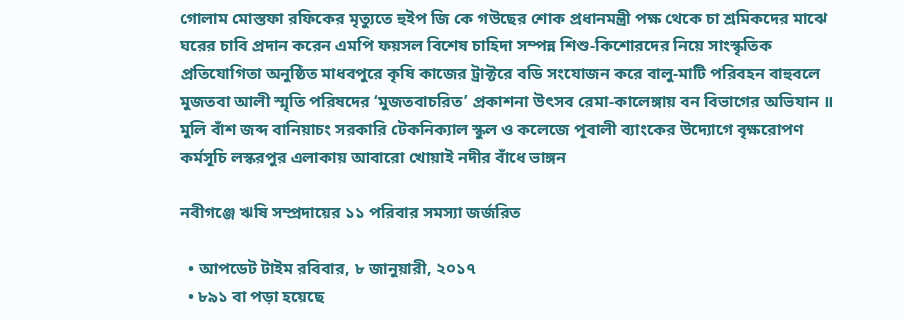গোলাম মোস্তফা রফিকের মৃত্যুতে হুইপ জি কে গউছের শোক প্রধানমন্ত্রী পক্ষ থেকে চা শ্রমিকদের মাঝে ঘরের চাবি প্রদান করেন এমপি ফয়সল বিশেষ চাহিদা সম্পন্ন শিশু-কিশোরদের নিয়ে সাংস্কৃতিক প্রতিযোগিতা অনুষ্ঠিত মাধবপুরে কৃষি কাজের ট্রাক্টরে বডি সংযোজন করে বালু-মাটি পরিবহন বাহুবলে মুজতবা আলী স্মৃতি পরিষদের ‘মুজতবাচরিত’ প্রকাশনা উৎসব রেমা-কালেঙ্গায় বন বিভাগের অভিযান ॥ মুলি বাঁশ জব্দ বানিয়াচং সরকারি টেকনিক্যাল স্কুল ও কলেজে পূবালী ব্যাংকের উদ্যোগে বৃক্ষরোপণ কর্মসূচি লস্করপুর এলাকায় আবারো খোয়াই নদীর বাঁধে ভাঙ্গন

নবীগঞ্জে ঋষি সম্প্রদায়ের ১১ পরিবার সমস্যা জর্জরিত

  • আপডেট টাইম রবিবার, ৮ জানুয়ারী, ২০১৭
  • ৮৯১ বা পড়া হয়েছে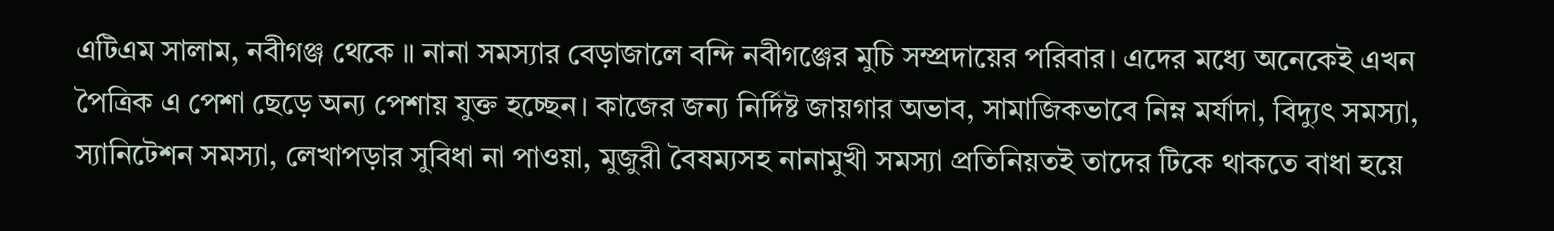এটিএম সালাম, নবীগঞ্জ থেকে ॥ নানা সমস্যার বেড়াজালে বন্দি নবীগঞ্জের মুচি সম্প্রদায়ের পরিবার। এদের মধ্যে অনেকেই এখন পৈত্রিক এ পেশা ছেড়ে অন্য পেশায় যুক্ত হচ্ছেন। কাজের জন্য নির্দিষ্ট জায়গার অভাব, সামাজিকভাবে নিম্ন মর্যাদা, বিদ্যুৎ সমস্যা, স্যানিটেশন সমস্যা, লেখাপড়ার সুবিধা না পাওয়া, মুজুরী বৈষম্যসহ নানামুখী সমস্যা প্রতিনিয়তই তাদের টিকে থাকতে বাধা হয়ে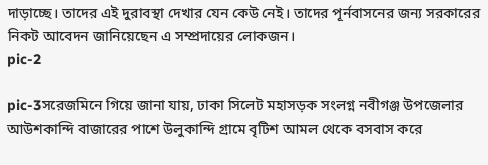দাড়াচ্ছে। তাদের এই দুরাবস্থা দেখার যেন কেউ নেই। তাদের পূর্নবাসনের জন্য সরকারের নিকট আবেদন জানিয়েছেন এ সম্প্রদায়ের লোকজন।
pic-2

pic-3সরেজমিনে গিয়ে জানা যায়, ঢাকা সিলেট মহাসড়ক সংলগ্ন নবীগঞ্জ উপজেলার আউশকান্দি বাজারের পাশে উলুকান্দি গ্রামে বৃটিশ আমল থেকে বসবাস করে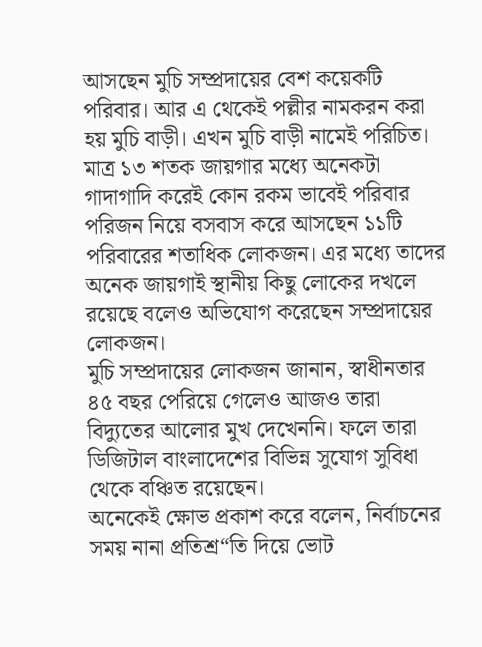আসছেন মুচি সম্প্রদায়ের বেশ কয়েকটি পরিবার। আর এ থেকেই পল্লীর নামকরন করা হয় মুচি বাড়ী। এখন মুচি বাড়ী নামেই পরিচিত।
মাত্র ১৩ শতক জায়গার মধ্যে অনেকটা গাদাগাদি করেই কোন রকম ভাবেই পরিবার পরিজন নিয়ে বসবাস করে আসছেন ১১টি পরিবারের শতাধিক লোকজন। এর মধ্যে তাদের অনেক জায়গাই স্থানীয় কিছু লোকের দখলে রয়েছে বলেও অভিযোগ করেছেন সম্প্রদায়ের লোকজন।
মুচি সম্প্রদায়ের লোকজন জানান, স্বাধীনতার ৪৫ বছর পেরিয়ে গেলেও আজও তারা বিদ্যুতের আলোর মুখ দেখেননি। ফলে তারা ডিজিটাল বাংলাদেশের বিভিন্ন সুযোগ সুবিধা থেকে বঞ্চিত রয়েছেন।
অনেকেই ক্ষোভ প্রকাশ করে বলেন, নির্বাচনের সময় নানা প্রতিশ্র“তি দিয়ে ভোট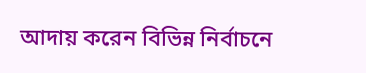আদায় করেন বিভিন্ন নির্বাচনে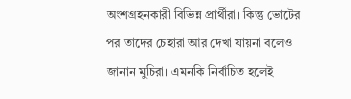অংশগ্রহনকারী বিভিন্ন প্রার্থীরা। কিন্তু ভোটের পর তাদের চেহারা আর দেখা যায়না বলেও জানান মুচিরা। এমনকি নির্বাচিত হলেই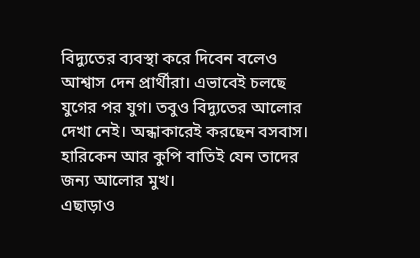বিদ্যুতের ব্যবস্থা করে দিবেন বলেও আশ্বাস দেন প্রার্থীরা। এভাবেই চলছে যুগের পর যুগ। তবুও বিদ্যুতের আলোর দেখা নেই। অন্ধাকারেই করছেন বসবাস। হারিকেন আর কুপি বাতিই যেন তাদের জন্য আলোর মুখ।
এছাড়াও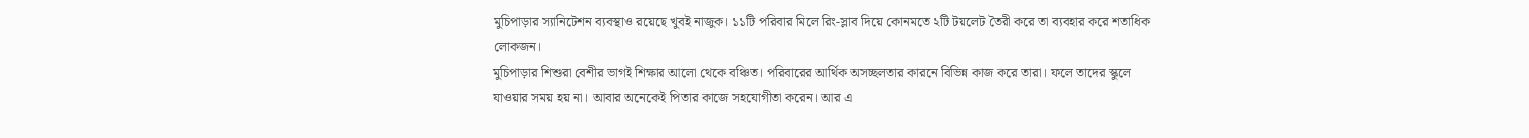মুচিপাড়ার স্যানিটেশন ব্যবস্থাও রয়েছে খুবই নাজুক। ১১টি পরিবার মিলে রিং-স্লাব দিয়ে কোনমতে ২টি টয়লেট তৈরী করে তা ব্যবহার করে শতাধিক লোকজন।
মুচিপাড়ার শিশুরা বেশীর ভাগই শিক্ষার আলো থেকে বঞ্চিত। পরিবারের আর্থিক অসচ্ছলতার কারনে বিভিন্ন কাজ করে তারা। ফলে তাদের স্কুলে যাওয়ার সময় হয় না। আবার অনেকেই পিতার কাজে সহযোগীতা করেন। আর এ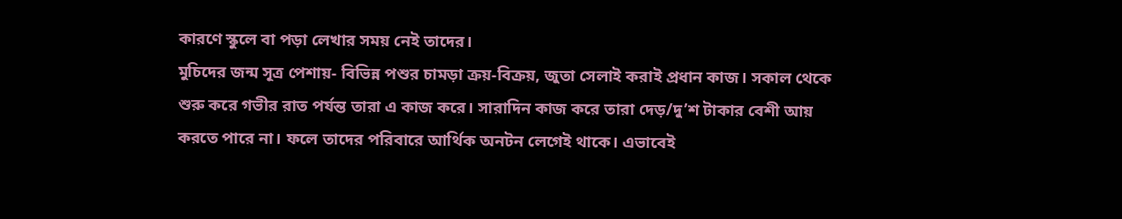কারণে স্কুলে বা পড়া লেখার সময় নেই তাদের।
মুচিদের জন্ম সূত্র পেশায়- বিভিন্ন পশুর চামড়া ক্রয়-বিক্রয়, জুতা সেলাই করাই প্রধান কাজ। সকাল থেকে শুরু করে গভীর রাত পর্যন্ত তারা এ কাজ করে। সারাদিন কাজ করে তারা দেড়/দু’শ টাকার বেশী আয় করতে পারে না। ফলে তাদের পরিবারে আর্থিক অনটন লেগেই থাকে। এভাবেই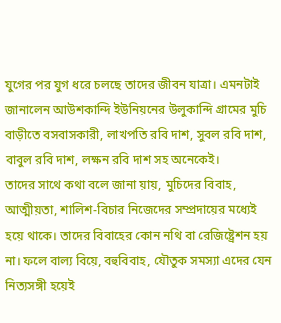যুগের পর যুগ ধরে চলছে তাদের জীবন যাত্রা। এমনটাই জানালেন আউশকান্দি ইউনিয়নের উলুকান্দি গ্রামের মুচি বাড়ীতে বসবাসকারী, লাখপতি রবি দাশ, সুবল রবি দাশ, বাবুল রবি দাশ, লক্ষন রবি দাশ সহ অনেকেই।
তাদের সাথে কথা বলে জানা য়ায়, মুচিদের বিবাহ, আত্মীয়তা, শালিশ-বিচার নিজেদের সম্প্রদায়ের মধ্যেই হয়ে থাকে। তাদের বিবাহের কোন নথি বা রেজিষ্ট্রেশন হয় না। ফলে বাল্য বিয়ে, বহুবিবাহ, যৌতুক সমস্যা এদের যেন নিত্যসঙ্গী হয়েই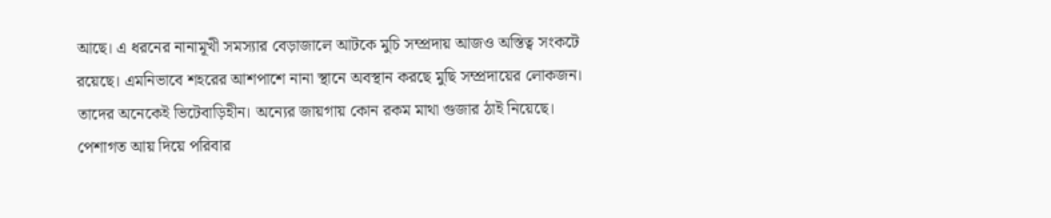আছে। এ ধরনের নানামূখী সমস্যার বেড়াজালে আটকে মুচি সম্প্রদায় আজও অস্তিত্ব সংকটে রয়েছে। এমনিভাবে শহরের আশপাশে নানা স্থানে অবস্থান করছে মুছি সম্প্রদায়ের লোকজন। তাদের অনেকেই ভিটেবাড়িহীন। অন্যের জায়গায় কোন রকম মাথা গুজার ঠাই নিয়েছে। পেশাগত আয় দিয়ে পরিবার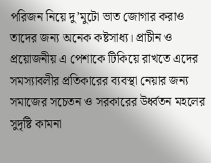পরিজন নিয়ে দু’মুটো ভাত জোগার করাও তাদের জন্য অনেক কষ্টসাধ্য। প্রাচীন ও প্রয়োজনীয় এ পেশাকে টিকিয়ে রাখতে এদের সমস্যাবলীর প্রতিকারের ব্যবস্থা নেয়ার জন্য সমাজের সচেতন ও সরকারের উর্ধ্বতন মহলের সুদৃষ্টি কামনা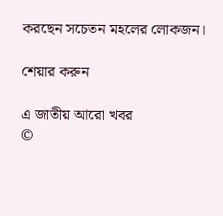করছেন সচেতন মহলের লোকজন।

শেয়ার করুন

এ জাতীয় আরো খবর
©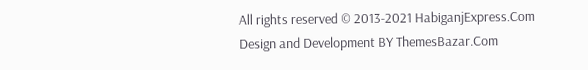All rights reserved © 2013-2021 HabiganjExpress.Com
Design and Development BY ThemesBazar.Com